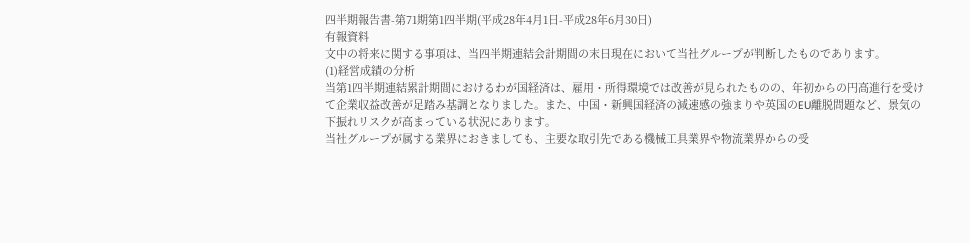四半期報告書-第71期第1四半期(平成28年4月1日-平成28年6月30日)
有報資料
文中の将来に関する事項は、当四半期連結会計期間の末日現在において当社グループが判断したものであります。
(1)経営成績の分析
当第1四半期連結累計期間におけるわが国経済は、雇用・所得環境では改善が見られたものの、年初からの円高進行を受けて企業収益改善が足踏み基調となりました。また、中国・新興国経済の減速感の強まりや英国のEU離脱問題など、景気の下振れリスクが高まっている状況にあります。
当社グループが属する業界におきましても、主要な取引先である機械工具業界や物流業界からの受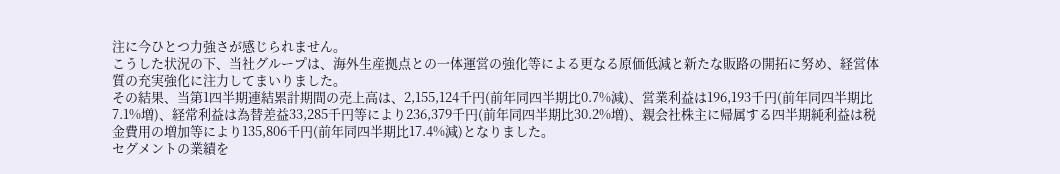注に今ひとつ力強さが感じられません。
こうした状況の下、当社グループは、海外生産拠点との一体運営の強化等による更なる原価低減と新たな販路の開拓に努め、経営体質の充実強化に注力してまいりました。
その結果、当第1四半期連結累計期間の売上高は、2,155,124千円(前年同四半期比0.7%減)、営業利益は196,193千円(前年同四半期比7.1%増)、経常利益は為替差益33,285千円等により236,379千円(前年同四半期比30.2%増)、親会社株主に帰属する四半期純利益は税金費用の増加等により135,806千円(前年同四半期比17.4%減)となりました。
セグメントの業績を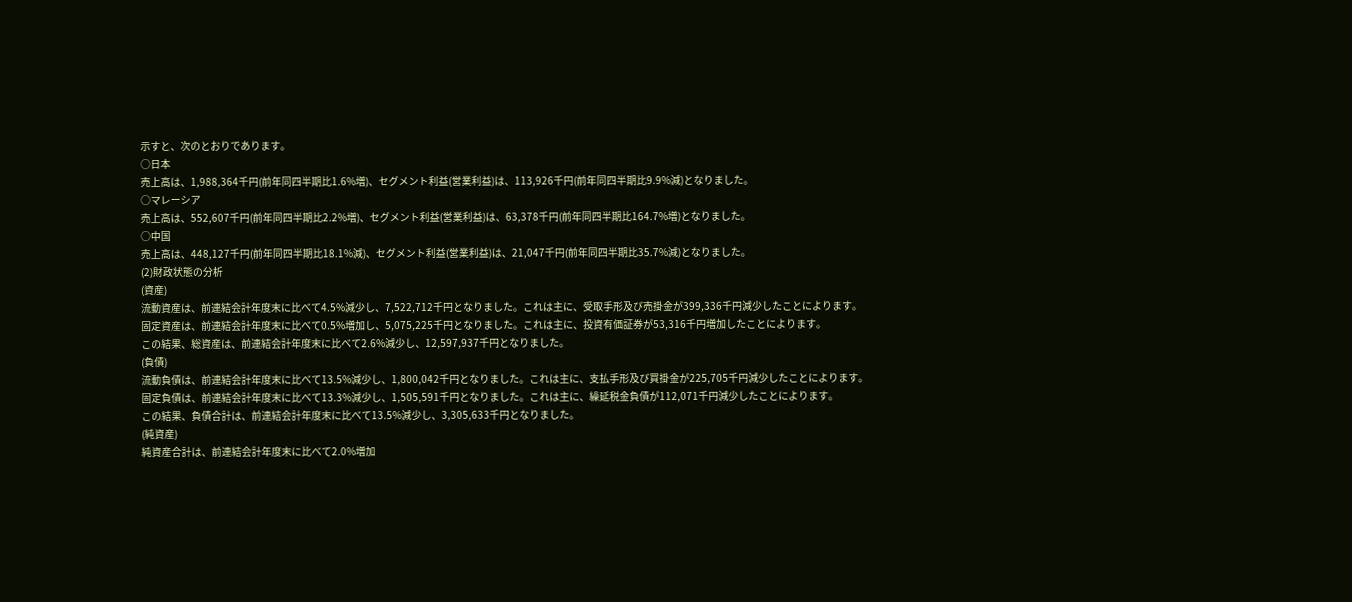示すと、次のとおりであります。
○日本
売上高は、1,988,364千円(前年同四半期比1.6%増)、セグメント利益(営業利益)は、113,926千円(前年同四半期比9.9%減)となりました。
○マレーシア
売上高は、552,607千円(前年同四半期比2.2%増)、セグメント利益(営業利益)は、63,378千円(前年同四半期比164.7%増)となりました。
○中国
売上高は、448,127千円(前年同四半期比18.1%減)、セグメント利益(営業利益)は、21,047千円(前年同四半期比35.7%減)となりました。
(2)財政状態の分析
(資産)
流動資産は、前連結会計年度末に比べて4.5%減少し、7,522,712千円となりました。これは主に、受取手形及び売掛金が399,336千円減少したことによります。
固定資産は、前連結会計年度末に比べて0.5%増加し、5,075,225千円となりました。これは主に、投資有価証券が53,316千円増加したことによります。
この結果、総資産は、前連結会計年度末に比べて2.6%減少し、12,597,937千円となりました。
(負債)
流動負債は、前連結会計年度末に比べて13.5%減少し、1,800,042千円となりました。これは主に、支払手形及び買掛金が225,705千円減少したことによります。
固定負債は、前連結会計年度末に比べて13.3%減少し、1,505,591千円となりました。これは主に、繰延税金負債が112,071千円減少したことによります。
この結果、負債合計は、前連結会計年度末に比べて13.5%減少し、3,305,633千円となりました。
(純資産)
純資産合計は、前連結会計年度末に比べて2.0%増加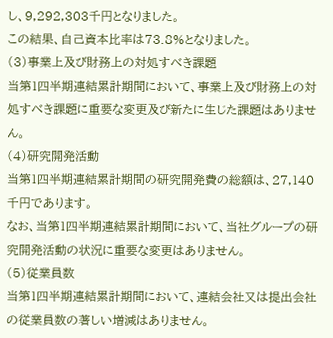し、9,292,303千円となりました。
この結果、自己資本比率は73.8%となりました。
(3)事業上及び財務上の対処すべき課題
当第1四半期連結累計期間において、事業上及び財務上の対処すべき課題に重要な変更及び新たに生じた課題はありません。
(4)研究開発活動
当第1四半期連結累計期間の研究開発費の総額は、27,140千円であります。
なお、当第1四半期連結累計期間において、当社グループの研究開発活動の状況に重要な変更はありません。
(5)従業員数
当第1四半期連結累計期間において、連結会社又は提出会社の従業員数の著しい増減はありません。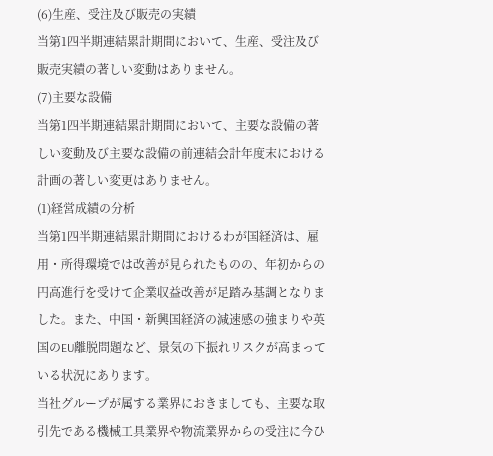(6)生産、受注及び販売の実績
当第1四半期連結累計期間において、生産、受注及び販売実績の著しい変動はありません。
(7)主要な設備
当第1四半期連結累計期間において、主要な設備の著しい変動及び主要な設備の前連結会計年度末における計画の著しい変更はありません。
(1)経営成績の分析
当第1四半期連結累計期間におけるわが国経済は、雇用・所得環境では改善が見られたものの、年初からの円高進行を受けて企業収益改善が足踏み基調となりました。また、中国・新興国経済の減速感の強まりや英国のEU離脱問題など、景気の下振れリスクが高まっている状況にあります。
当社グループが属する業界におきましても、主要な取引先である機械工具業界や物流業界からの受注に今ひ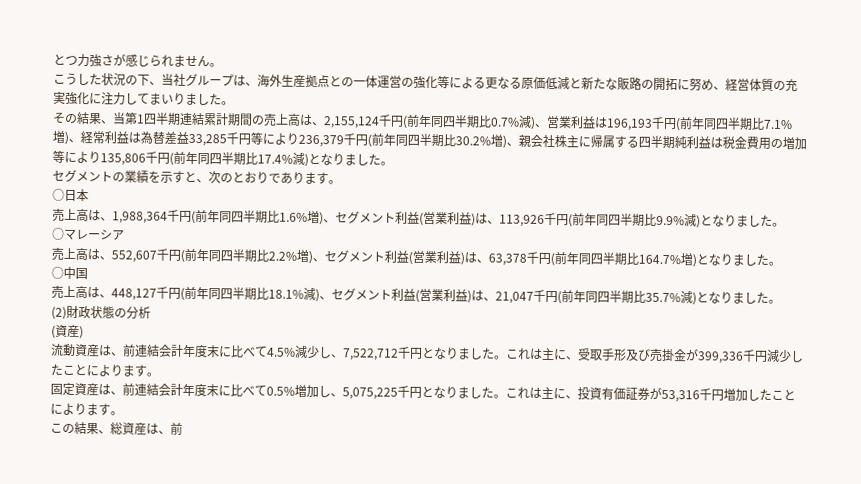とつ力強さが感じられません。
こうした状況の下、当社グループは、海外生産拠点との一体運営の強化等による更なる原価低減と新たな販路の開拓に努め、経営体質の充実強化に注力してまいりました。
その結果、当第1四半期連結累計期間の売上高は、2,155,124千円(前年同四半期比0.7%減)、営業利益は196,193千円(前年同四半期比7.1%増)、経常利益は為替差益33,285千円等により236,379千円(前年同四半期比30.2%増)、親会社株主に帰属する四半期純利益は税金費用の増加等により135,806千円(前年同四半期比17.4%減)となりました。
セグメントの業績を示すと、次のとおりであります。
○日本
売上高は、1,988,364千円(前年同四半期比1.6%増)、セグメント利益(営業利益)は、113,926千円(前年同四半期比9.9%減)となりました。
○マレーシア
売上高は、552,607千円(前年同四半期比2.2%増)、セグメント利益(営業利益)は、63,378千円(前年同四半期比164.7%増)となりました。
○中国
売上高は、448,127千円(前年同四半期比18.1%減)、セグメント利益(営業利益)は、21,047千円(前年同四半期比35.7%減)となりました。
(2)財政状態の分析
(資産)
流動資産は、前連結会計年度末に比べて4.5%減少し、7,522,712千円となりました。これは主に、受取手形及び売掛金が399,336千円減少したことによります。
固定資産は、前連結会計年度末に比べて0.5%増加し、5,075,225千円となりました。これは主に、投資有価証券が53,316千円増加したことによります。
この結果、総資産は、前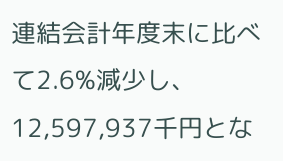連結会計年度末に比べて2.6%減少し、12,597,937千円とな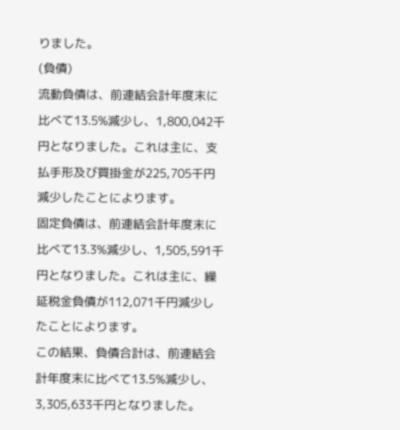りました。
(負債)
流動負債は、前連結会計年度末に比べて13.5%減少し、1,800,042千円となりました。これは主に、支払手形及び買掛金が225,705千円減少したことによります。
固定負債は、前連結会計年度末に比べて13.3%減少し、1,505,591千円となりました。これは主に、繰延税金負債が112,071千円減少したことによります。
この結果、負債合計は、前連結会計年度末に比べて13.5%減少し、3,305,633千円となりました。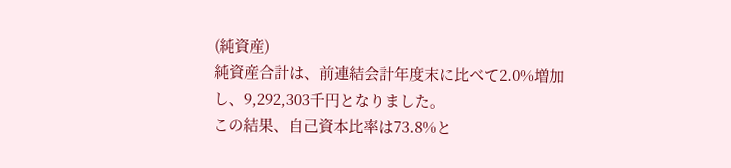(純資産)
純資産合計は、前連結会計年度末に比べて2.0%増加し、9,292,303千円となりました。
この結果、自己資本比率は73.8%と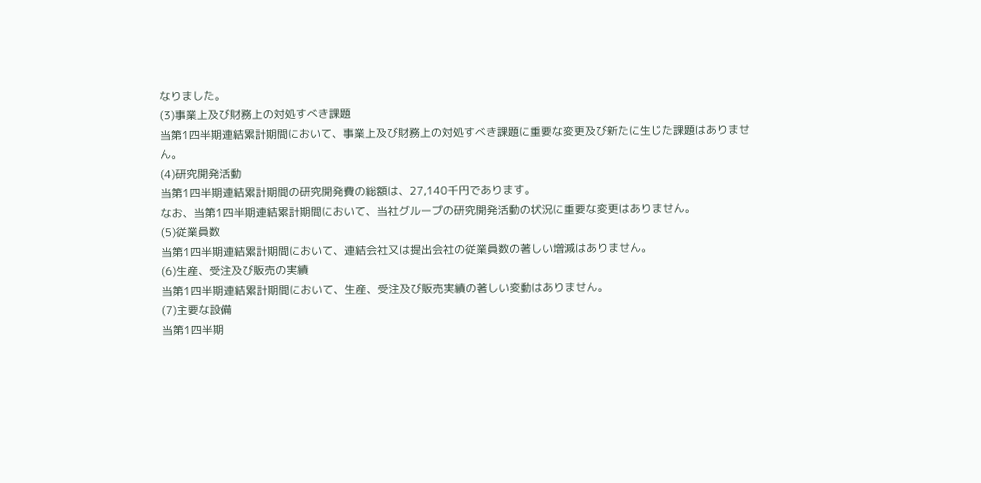なりました。
(3)事業上及び財務上の対処すべき課題
当第1四半期連結累計期間において、事業上及び財務上の対処すべき課題に重要な変更及び新たに生じた課題はありません。
(4)研究開発活動
当第1四半期連結累計期間の研究開発費の総額は、27,140千円であります。
なお、当第1四半期連結累計期間において、当社グループの研究開発活動の状況に重要な変更はありません。
(5)従業員数
当第1四半期連結累計期間において、連結会社又は提出会社の従業員数の著しい増減はありません。
(6)生産、受注及び販売の実績
当第1四半期連結累計期間において、生産、受注及び販売実績の著しい変動はありません。
(7)主要な設備
当第1四半期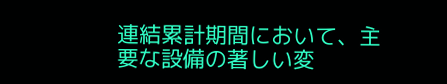連結累計期間において、主要な設備の著しい変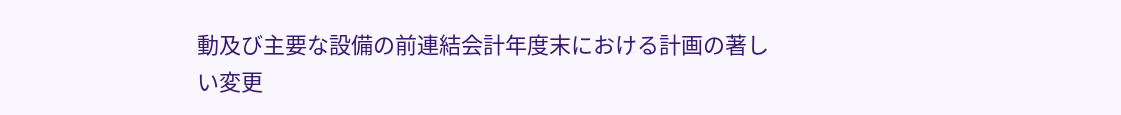動及び主要な設備の前連結会計年度末における計画の著しい変更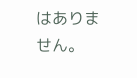はありません。